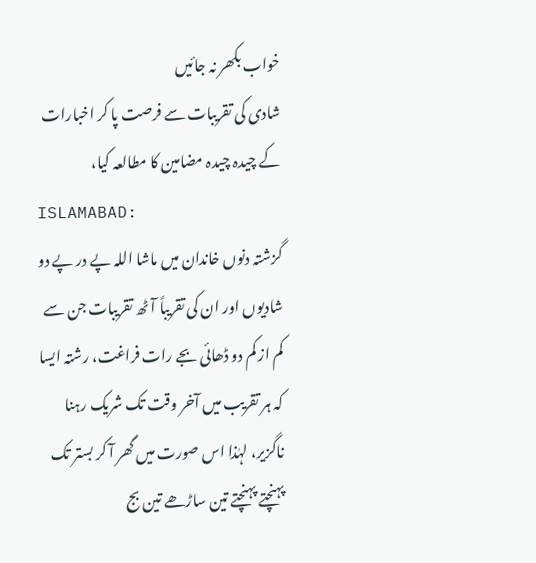خواب بکھر نہ جائیں
شادی کی تقریبات سے فرصت پا کر اخبارات کے چیدہ چیدہ مضامین کا مطالعہ کیا،
ISLAMABAD:
گزشتہ دنوں خاندان میں ماشا اللہ پے در پے دو شادیوں اور ان کی تقریباً آٹھ تقریبات جن سے کم از کم دو ڈھائی بجے رات فراغت، رشتہ ایسا کہ ہر تقریب میں آخر وقت تک شریک رہنا ناگزیر، لہٰذا اس صورت میں گھر آ کر بستر تک پہنچتے پہنچتے تین ساڑھے تین بج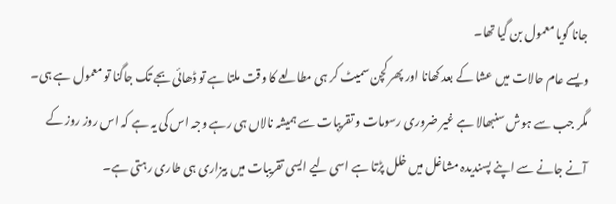جانا گویا معمول بن گیا تھا۔
ویسے عام حالات میں عشا کے بعد کھانا اور پھر کچن سمیٹ کر ہی مطالعے کا وقت ملتا ہے تو ڈھائی بجے تک جاگنا تو معمول ہے ہی۔ مگر جب سے ہوش سنبھالا ہے غیر ضروری رسومات و تقریبات سے ہمیشہ نالاں ہی رہے وجہ اس کی یہ ہے کہ اس روز روز کے آنے جانے سے اپنے پسندیدہ مشاغل میں خلل پڑتا ہے اسی لیے ایسی تقریبات میں بیزاری ہی طاری رہتی ہے۔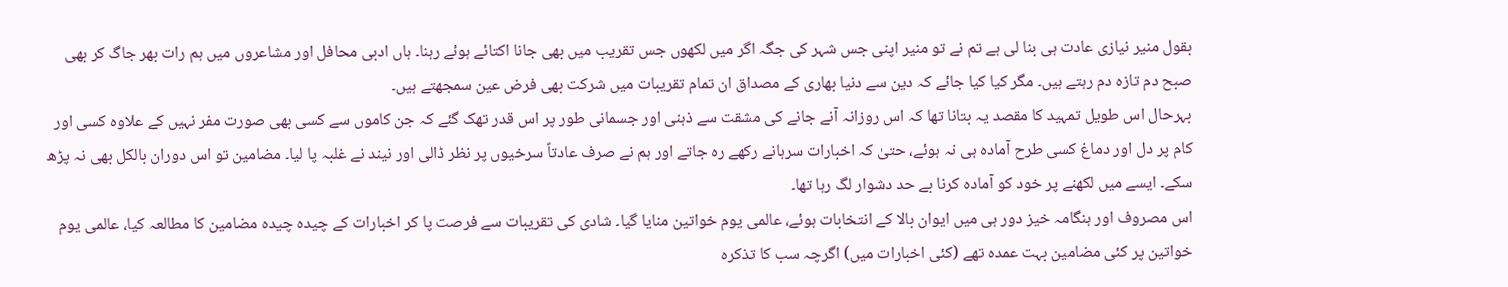بقول منیر نیازی عادت ہی بنا لی ہے تم نے تو منیر اپنی جس شہر کی جگہ اگر میں لکھوں جس تقریب میں بھی جانا اکتائے ہوئے رہنا۔ ہاں ادبی محافل اور مشاعروں میں ہم رات بھر جاگ کر بھی صبح دم تازہ دم رہتے ہیں۔ مگر کیا کیا جائے کہ دین سے دنیا بھاری کے مصداق ان تمام تقریبات میں شرکت بھی فرض عین سمجھتے ہیں۔
بہرحال اس طویل تمہید کا مقصد یہ بتانا تھا کہ اس روزانہ آنے جانے کی مشقت سے ذہنی اور جسمانی طور پر اس قدر تھک گئے کہ جن کاموں سے کسی بھی صورت مفر نہیں کے علاوہ کسی اور کام پر دل اور دماغ کسی طرح آمادہ ہی نہ ہوئے، حتیٰ کہ اخبارات سرہانے رکھے رہ جاتے اور ہم نے صرف عادتاً سرخیوں پر نظر ڈالی اور نیند نے غلبہ پا لیا۔ مضامین تو اس دوران بالکل بھی نہ پڑھ سکے۔ ایسے میں لکھنے پر خود کو آمادہ کرنا بے حد دشوار لگ رہا تھا۔
اس مصروف اور ہنگامہ خیز دور ہی میں ایوان بالا کے انتخابات ہوئے، عالمی یوم خواتین منایا گیا۔ شادی کی تقریبات سے فرصت پا کر اخبارات کے چیدہ چیدہ مضامین کا مطالعہ کیا، عالمی یوم خواتین پر کئی مضامین بہت عمدہ تھے (کئی اخبارات میں) اگرچہ سب کا تذکرہ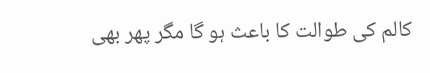کالم کی طوالت کا باعث ہو گا مگر پھر بھی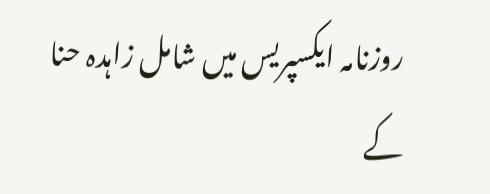روزنامہ ایکسپریس میں شامل زاہدہ حنا کے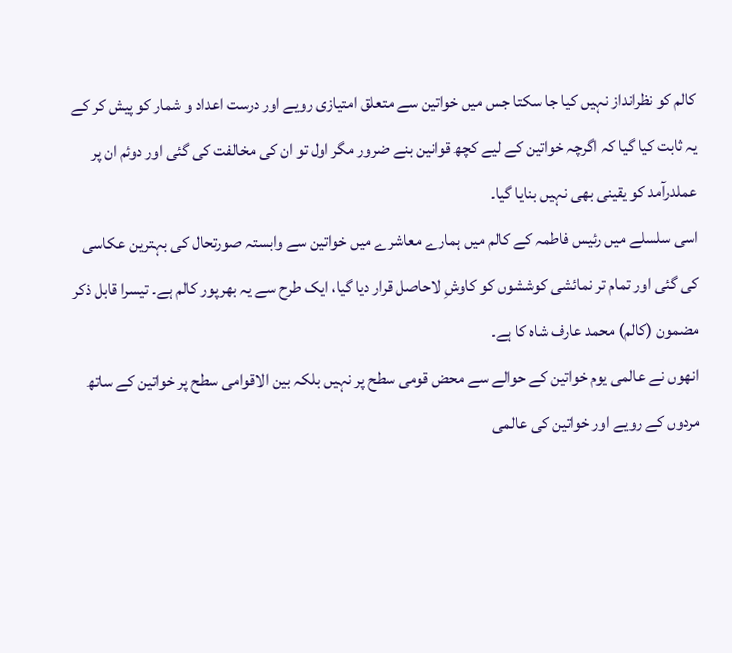کالم کو نظرانداز نہیں کیا جا سکتا جس میں خواتین سے متعلق امتیازی رویے اور درست اعداد و شمار کو پیش کر کے یہ ثابت کیا گیا کہ اگرچہ خواتین کے لیے کچھ قوانین بنے ضرور مگر اول تو ان کی مخالفت کی گئی اور دوئم ان پر عملدرآمد کو یقینی بھی نہیں بنایا گیا۔
اسی سلسلے میں رئیس فاطمہ کے کالم میں ہمارے معاشرے میں خواتین سے وابستہ صورتحال کی بہترین عکاسی کی گئی اور تمام تر نمائشی کوششوں کو کاوشِ لاحاصل قرار دیا گیا، ایک طرح سے یہ بھرپور کالم ہے۔ تیسرا قابل ذکر مضمون (کالم) محمد عارف شاہ کا ہے۔
انھوں نے عالمی یوم خواتین کے حوالے سے محض قومی سطح پر نہیں بلکہ بین الاقوامی سطح پر خواتین کے ساتھ مردوں کے رویے اور خواتین کی عالمی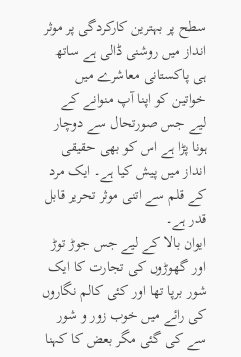سطح پر بہترین کارکردگی پر موثر انداز میں روشنی ڈالی ہے ساتھ ہی پاکستانی معاشرے میں خواتین کو اپنا آپ منوانے کے لیے جس صورتحال سے دوچار ہونا پڑا ہے اس کو بھی حقیقی انداز میں پیش کیا ہے۔ ایک مرد کے قلم سے اتنی موثر تحریر قابل قدر ہے۔
ایوان بالا کے لیے جس جوڑ توڑ اور گھوڑوں کی تجارت کا ایک شور برپا تھا اور کئی کالم نگاروں کی رائے میں خوب زور و شور سے کی گئی مگر بعض کا کہنا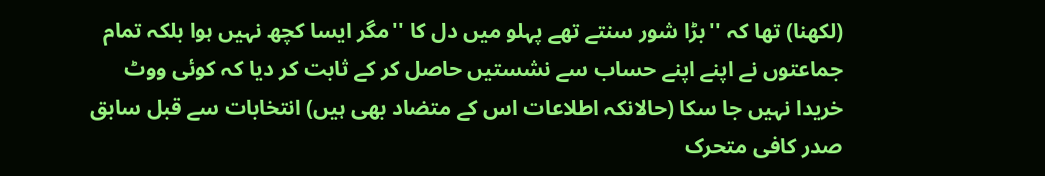(لکھنا) تھا کہ ''بڑا شور سنتے تھے پہلو میں دل کا ''مگر ایسا کچھ نہیں ہوا بلکہ تمام جماعتوں نے اپنے اپنے حساب سے نشستیں حاصل کر کے ثابت کر دیا کہ کوئی ووٹ خریدا نہیں جا سکا (حالانکہ اطلاعات اس کے متضاد بھی ہیں) انتخابات سے قبل سابق صدر کافی متحرک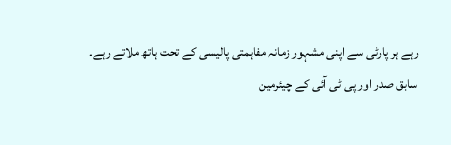رہے ہر پارٹی سے اپنی مشہور زمانہ مفاہمتی پالیسی کے تحت ہاتھ ملاتے رہے۔
سابق صدر اور پی ٹی آئی کے چیئرمین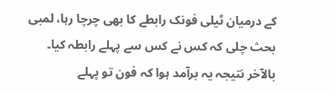کے درمیان ٹیلی فونک رابطے کا بھی چرچا رہا، لمبی بحث چلی کہ کس نے کس سے پہلے رابطہ کیا۔ بالآخر نتیجہ یہ برآمد ہوا کہ فون تو پہلے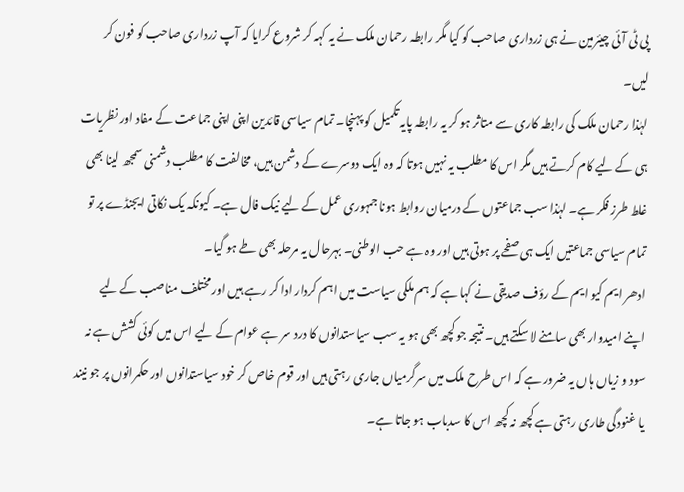پی ٹی آئی چیئرمین نے ہی زرداری صاحب کو کیا مگر رابطہ رحمان ملک نے یہ کہہ کر شروع کرایا کہ آپ زرداری صاحب کو فون کر لیں۔
لہٰذا رحمان ملک کی رابطہ کاری سے متاثر ہو کر یہ رابطہ پایہ تکمیل کو پہنچا۔ تمام سیاسی قائدین اپنی اپنی جماعت کے مفاد اور نظریات ہی کے لیے کام کرتے ہیں مگر اس کا مطلب یہ نہیں ہوتا کہ وہ ایک دوسرے کے دشمن ہیں، مخالفت کا مطلب دشمنی سمجھ لینا بھی غلط طرز فکر ہے۔ لہٰذا سب جماعتوں کے درمیان روابط ہونا جمہوری عمل کے لیے نیک فال ہے۔ کیونکہ یک نکاتی ایجنڈے پر تو تمام سیاسی جماعتیں ایک ہی صفحے پر ہوتی ہیں اور وہ ہے حب الوطنی۔ بہرحال یہ مرحلہ بھی طے ہو گیا۔
ادھر ایم کیو ایم کے رؤف صدیقی نے کہا ہے کہ ہم ملکی سیاست میں اہم کردار ادا کر رہے ہیں اور مختلف مناصب کے لیے اپنے امیدوار بھی سامنے لا سکتے ہیں۔ نتیجہ جو کچھ بھی ہو یہ سب سیاستدانوں کا درد سر ہے عوام کے لیے اس میں کوئی کشش ہے نہ سود و زیاں ہاں یہ ضرور ہے کہ اس طرح ملک میں سرگرمیاں جاری رہتی ہیں اور قوم خاص کر خود سیاستدانوں اور حکمرانوں پر جو نیند یا غنودگی طاری رہتی ہے کچھ نہ کچھ اس کا سدباب ہو جاتا ہے۔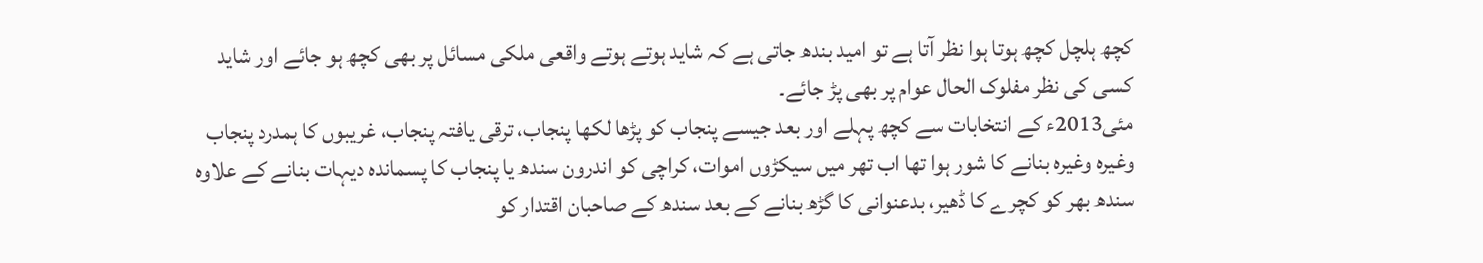کچھ ہلچل کچھ ہوتا ہوا نظر آتا ہے تو امید بندھ جاتی ہے کہ شاید ہوتے ہوتے واقعی ملکی مسائل پر بھی کچھ ہو جائے اور شاید کسی کی نظر مفلوک الحال عوام پر بھی پڑ جائے۔
مئی2013ء کے انتخابات سے کچھ پہلے اور بعد جیسے پنجاب کو پڑھا لکھا پنجاب، ترقی یافتہ پنجاب، غریبوں کا ہمدرد پنجاب وغیرہ وغیرہ بنانے کا شور ہوا تھا اب تھر میں سیکڑوں اموات، کراچی کو اندرون سندھ یا پنجاب کا پسماندہ دیہات بنانے کے علاوہ سندھ بھر کو کچرے کا ڈھیر، بدعنوانی کا گڑھ بنانے کے بعد سندھ کے صاحبان اقتدار کو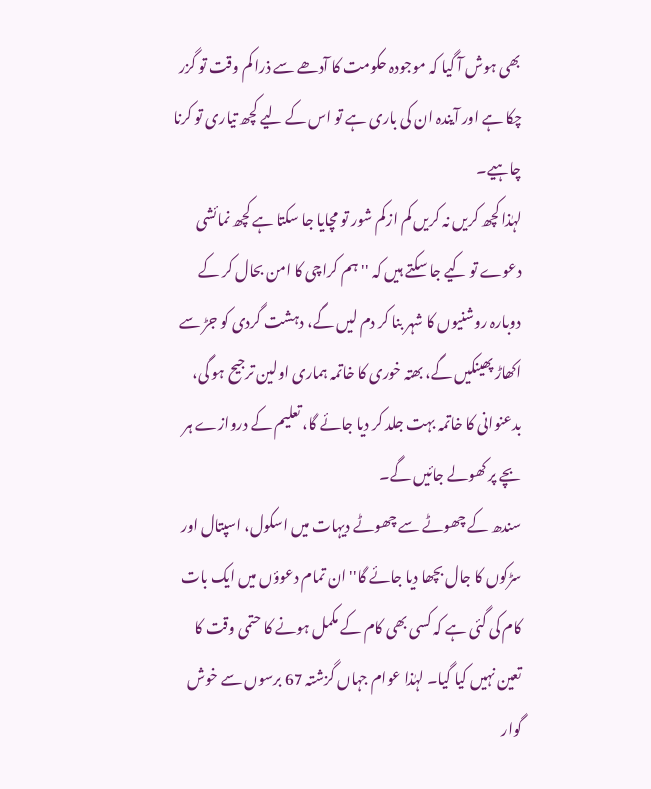بھی ہوش آ گیا کہ موجودہ حکومت کا آدھے سے ذرا کم وقت تو گزر چکا ہے اور آیندہ ان کی باری ہے تو اس کے لیے کچھ تیاری تو کرنا چاہیے۔
لہٰذا کچھ کریں نہ کریں کم ازکم شور تو مچایا جا سکتا ہے کچھ نمائشی دعوے تو کیے جا سکتے ہیں کہ ''ہم کراچی کا امن بحال کر کے دوبارہ روشنیوں کا شہر بنا کر دم لیں گے، دہشت گردی کو جڑ سے اکھاڑ پھینکیں گے، بھتہ خوری کا خاتمہ ہماری اولین ترجیح ہو گی، بدعنوانی کا خاتمہ بہت جلد کر دیا جائے گا، تعلیم کے دروازے ہر بچے پر کھولے جائیں گے۔
سندھ کے چھوٹے سے چھوٹے دیہات میں اسکول، اسپتال اور سڑکوں کا جال بچھا دیا جائے گا'' ان تمام دعوؤں میں ایک بات کام کی گئی ہے کہ کسی بھی کام کے مکمل ہونے کا حتمی وقت کا تعین نہیں کیا گیا۔ لہٰذا عوام جہاں گزشتہ 67 برسوں سے خوش گوار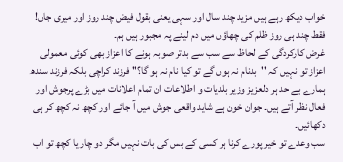خواب دیکھ رہے ہیں مزید چند سال اور سہی یعنی بقول فیض چند روز اور میری جاں! فقط چند ہی روز ظلم کی چھاؤں میں دم لینے پہ مجبور ہیں ہم۔
غرض کارکردگی کے لحاظ سے سب سے بدتر صوبہ ہونے کا اعزاز بھی کوئی معمولی اعزاز تو نہیں کہ ''بدنام نہ ہوں گے تو کیا نام نہ ہو گا؟'' فرزند کراچی بلکہ فرزند سندھ ہمارے بے حد ہر دلعزیز وزیر بلدیات و اطلاعات ان تمام اعلانات میں بڑے پرجوش اور فعال نظر آتے ہیں۔ جوان خون ہے شاید واقعی جوش میں آ جائے اور کچھ نہ کچھ کر ہی دکھائیں۔
سب وعدے تو خیر پورے کرنا ہر کسی کے بس کی بات نہیں مگر دو چار یا کچھ تو اب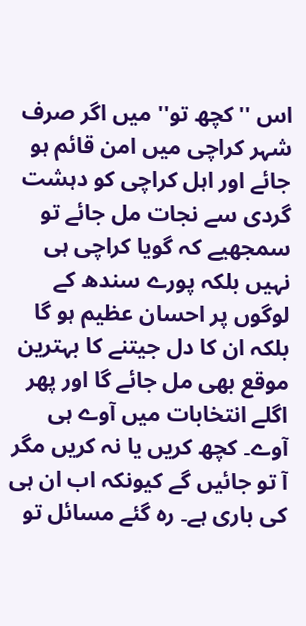اس ''کچھ تو'' میں اگر صرف شہر کراچی میں امن قائم ہو جائے اور اہل کراچی کو دہشت گردی سے نجات مل جائے تو سمجھیے کہ گویا کراچی ہی نہیں بلکہ پورے سندھ کے لوگوں پر احسان عظیم ہو گا بلکہ ان کا دل جیتنے کا بہترین موقع بھی مل جائے گا اور پھر اگلے انتخابات میں آوے ہی آوے۔ کچھ کریں یا نہ کریں مگر آ تو جائیں گے کیونکہ اب ان ہی کی باری ہے۔ رہ گئے مسائل تو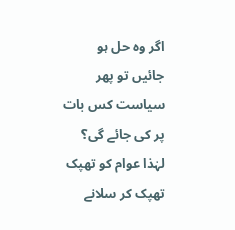اگر وہ حل ہو جائیں تو پھر سیاست کس بات پر کی جائے گی؟ لہٰذا عوام کو تھپک تھپک کر سلانے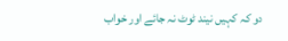دو کہ کہیں نیند ٹوٹ نہ جائے اور خواب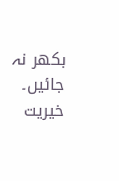بکھر نہ جائیں۔ خیریت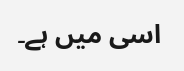اسی میں ہے۔